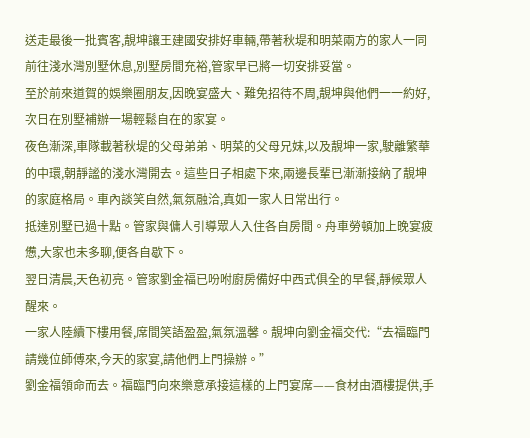送走最後一批賓客,靚坤讓王建國安排好車輛,帶著秋堤和明菜兩方的家人一同前往淺水灣別墅休息,別墅房間充裕,管家早已將一切安排妥當。
至於前來道賀的娛樂圈朋友,因晚宴盛大、難免招待不周,靚坤與他們一一約好,次日在別墅補辦一場輕鬆自在的家宴。
夜色漸深,車隊載著秋堤的父母弟弟、明菜的父母兄妹,以及靚坤一家,駛離繁華的中環,朝靜謐的淺水灣開去。這些日子相處下來,兩邊長輩已漸漸接納了靚坤的家庭格局。車內談笑自然,氣氛融洽,真如一家人日常出行。
抵達別墅已過十點。管家與傭人引導眾人入住各自房間。舟車勞頓加上晚宴疲憊,大家也未多聊,便各自歇下。
翌日清晨,天色初亮。管家劉金福已吩咐廚房備好中西式俱全的早餐,靜候眾人醒來。
一家人陸續下樓用餐,席間笑語盈盈,氣氛溫馨。靚坤向劉金福交代:“去福臨門請幾位師傅來,今天的家宴,請他們上門操辦。”
劉金福領命而去。福臨門向來樂意承接這樣的上門宴席——食材由酒樓提供,手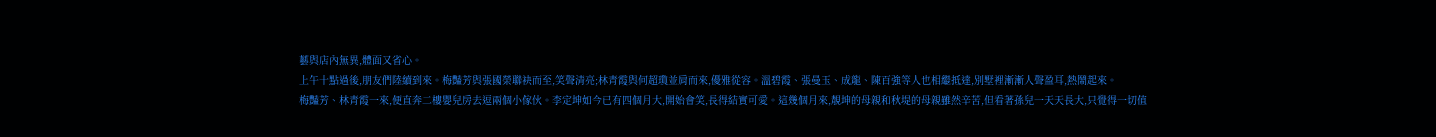藝與店內無異,體面又省心。
上午十點過後,朋友們陸續到來。梅豔芳與張國榮聯袂而至,笑聲清亮;林青霞與何超瓊並肩而來,優雅從容。溫碧霞、張曼玉、成龍、陳百強等人也相繼抵達,別墅裡漸漸人聲盈耳,熱鬧起來。
梅豔芳、林青霞一來,便直奔二樓嬰兒房去逗兩個小傢伙。李定坤如今已有四個月大,開始會笑,長得結實可愛。這幾個月來,靚坤的母親和秋堤的母親雖然辛苦,但看著孫兒一天天長大,只覺得一切值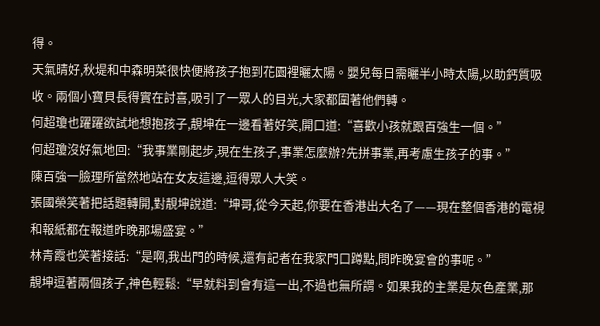得。
天氣晴好,秋堤和中森明菜很快便將孩子抱到花園裡曬太陽。嬰兒每日需曬半小時太陽,以助鈣質吸收。兩個小寶貝長得實在討喜,吸引了一眾人的目光,大家都圍著他們轉。
何超瓊也躍躍欲試地想抱孩子,靚坤在一邊看著好笑,開口道:“喜歡小孩就跟百強生一個。”
何超瓊沒好氣地回:“我事業剛起步,現在生孩子,事業怎麼辦?先拼事業,再考慮生孩子的事。”
陳百強一臉理所當然地站在女友這邊,逗得眾人大笑。
張國榮笑著把話題轉開,對靚坤說道:“坤哥,從今天起,你要在香港出大名了——現在整個香港的電視和報紙都在報道昨晚那場盛宴。”
林青霞也笑著接話:“是啊,我出門的時候,還有記者在我家門口蹲點,問昨晚宴會的事呢。”
靚坤逗著兩個孩子,神色輕鬆:“早就料到會有這一出,不過也無所謂。如果我的主業是灰色產業,那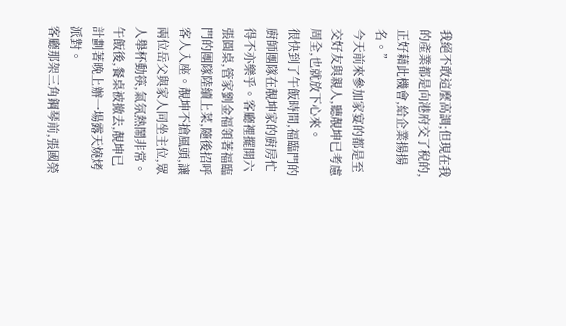我絕不敢這麼高調;但現在我的產業都是向港府交了稅的,正好藉此機會,給企業揚揚名。”
今天前來參加家宴的都是至交好友與親人,聽靚坤已考慮周全,也就放下心來。
很快到了午飯時間,福臨門的廚師團隊在靚坤家的廚房忙得不亦樂乎。客廳裡擺開六張圓桌,管家劉金福領著福臨門的團隊陸續上菜,隨後招呼客人入座。靚坤不搶風頭,讓兩位岳父與家人同坐主位,眾人舉杯動筷,氣氛熱鬧非常。
午飯後,餐桌被撤去,靚坤已計劃著晚上辦一場露天燒烤派對。
客廳那架三角鋼琴前,張國榮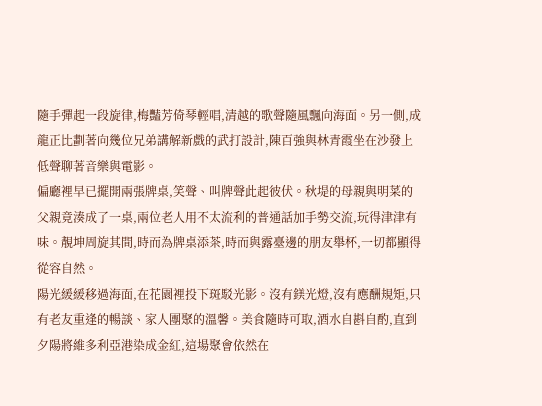隨手彈起一段旋律,梅豔芳倚琴輕唱,清越的歌聲隨風飄向海面。另一側,成龍正比劃著向幾位兄弟講解新戲的武打設計,陳百強與林青霞坐在沙發上低聲聊著音樂與電影。
偏廳裡早已擺開兩張牌桌,笑聲、叫牌聲此起彼伏。秋堤的母親與明菜的父親竟湊成了一桌,兩位老人用不太流利的普通話加手勢交流,玩得津津有味。靚坤周旋其間,時而為牌桌添茶,時而與露臺邊的朋友舉杯,一切都顯得從容自然。
陽光緩緩移過海面,在花園裡投下斑駁光影。沒有鎂光燈,沒有應酬規矩,只有老友重逢的暢談、家人團聚的溫馨。美食隨時可取,酒水自斟自酌,直到夕陽將維多利亞港染成金紅,這場聚會依然在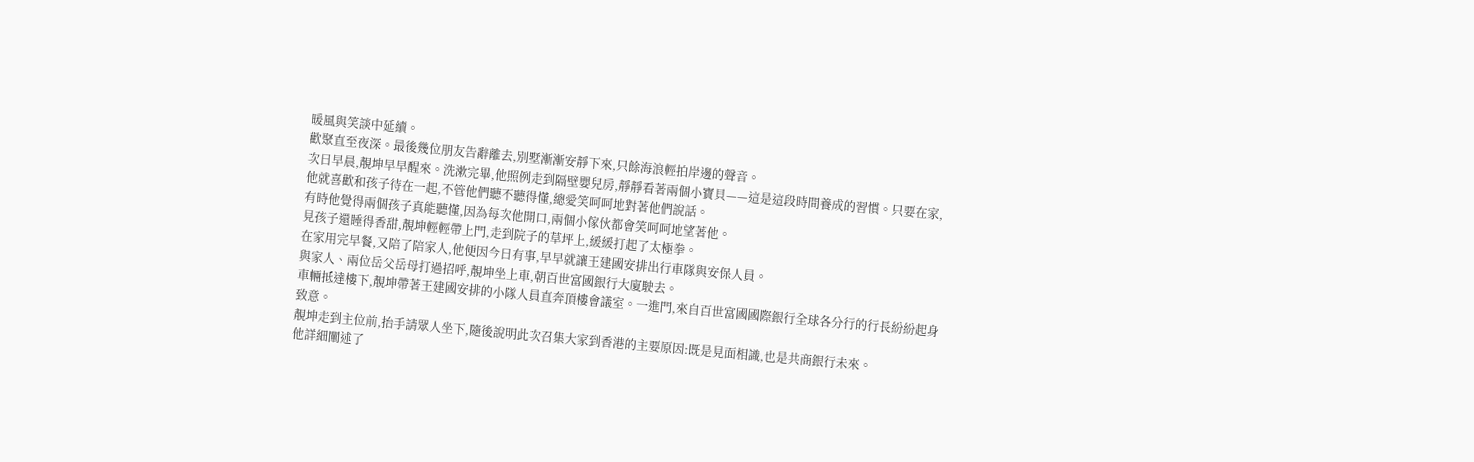暖風與笑談中延續。
歡聚直至夜深。最後幾位朋友告辭離去,別墅漸漸安靜下來,只餘海浪輕拍岸邊的聲音。
次日早晨,靚坤早早醒來。洗漱完畢,他照例走到隔壁嬰兒房,靜靜看著兩個小寶貝——這是這段時間養成的習慣。只要在家,他就喜歡和孩子待在一起,不管他們聽不聽得懂,總愛笑呵呵地對著他們說話。
有時他覺得兩個孩子真能聽懂,因為每次他開口,兩個小傢伙都會笑呵呵地望著他。
見孩子還睡得香甜,靚坤輕輕帶上門,走到院子的草坪上,緩緩打起了太極拳。
在家用完早餐,又陪了陪家人,他便因今日有事,早早就讓王建國安排出行車隊與安保人員。
與家人、兩位岳父岳母打過招呼,靚坤坐上車,朝百世富國銀行大廈駛去。
車輛抵達樓下,靚坤帶著王建國安排的小隊人員直奔頂樓會議室。一進門,來自百世富國國際銀行全球各分行的行長紛紛起身致意。
靚坤走到主位前,抬手請眾人坐下,隨後說明此次召集大家到香港的主要原因:既是見面相識,也是共商銀行未來。
他詳細闡述了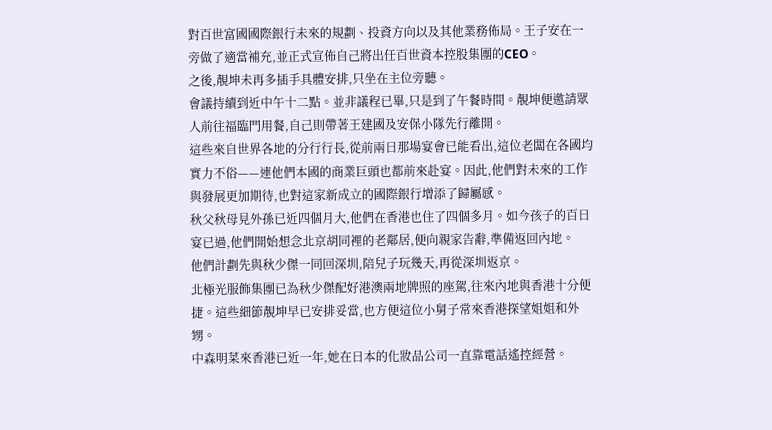對百世富國國際銀行未來的規劃、投資方向以及其他業務佈局。王子安在一旁做了適當補充,並正式宣佈自己將出任百世資本控股集團的CEO。
之後,靚坤未再多插手具體安排,只坐在主位旁聽。
會議持續到近中午十二點。並非議程已畢,只是到了午餐時間。靚坤便邀請眾人前往福臨門用餐,自己則帶著王建國及安保小隊先行離開。
這些來自世界各地的分行行長,從前兩日那場宴會已能看出,這位老闆在各國均實力不俗——連他們本國的商業巨頭也都前來赴宴。因此,他們對未來的工作與發展更加期待,也對這家新成立的國際銀行增添了歸屬感。
秋父秋母見外孫已近四個月大,他們在香港也住了四個多月。如今孩子的百日宴已過,他們開始想念北京胡同裡的老鄰居,便向親家告辭,準備返回內地。
他們計劃先與秋少傑一同回深圳,陪兒子玩幾天,再從深圳返京。
北極光服飾集團已為秋少傑配好港澳兩地牌照的座駕,往來內地與香港十分便捷。這些細節靚坤早已安排妥當,也方便這位小舅子常來香港探望姐姐和外甥。
中森明菜來香港已近一年,她在日本的化妝品公司一直靠電話遙控經營。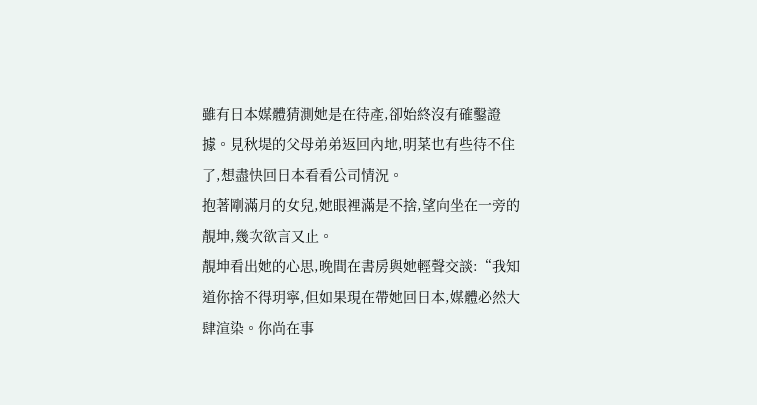雖有日本媒體猜測她是在待產,卻始終沒有確鑿證據。見秋堤的父母弟弟返回內地,明菜也有些待不住了,想盡快回日本看看公司情況。
抱著剛滿月的女兒,她眼裡滿是不捨,望向坐在一旁的靚坤,幾次欲言又止。
靚坤看出她的心思,晚間在書房與她輕聲交談:“我知道你捨不得玥寧,但如果現在帶她回日本,媒體必然大肆渲染。你尚在事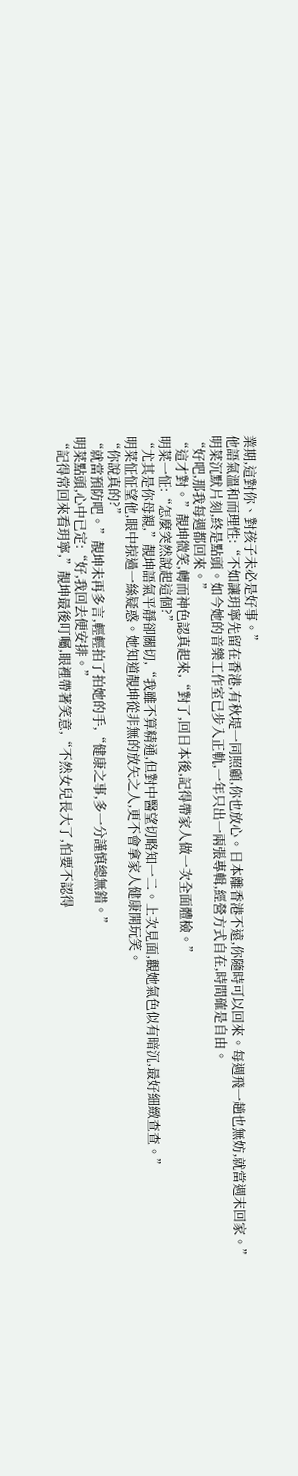業期,這對你、對孩子未必是好事。”
他語氣溫和而理性:“不如讓玥寧先留在香港,有秋堤一同照顧,你也放心。日本離香港不遠,你隨時可以回來。每週飛一趟也無妨,就當週末回家。”
明菜沉默片刻,終是點頭。如今她的音樂工作室已步入正軌,一年只出一兩張專輯,經營方式自在,時間確是自由。
“好吧,那我每週都回來。”
“這才對。”靚坤微笑,轉而神色認真起來,“對了,回日本後,記得帶家人做一次全面體檢。”
明菜一怔:“怎麼突然說起這個?”
“尤其是你母親,”靚坤語氣平靜卻關切,“我雖不算精通,但對中醫望切略知一二。上次見面,觀她氣色似有暗沉,最好細緻查查。”
明菜怔怔望他,眼中掠過一絲疑惑。她知道靚坤從非無的放矢之人,更不會拿家人健康開玩笑。
“你說真的?”
“就當預防吧。”靚坤未再多言,輕輕拍了拍她的手,“健康之事,多一分謹慎總無錯。”
明菜點頭,心中已定:“好,我回去便安排。”
“記得常回來看玥寧,”靚坤最後叮囑,眼裡帶著笑意,“不然女兒長大了,怕要不認得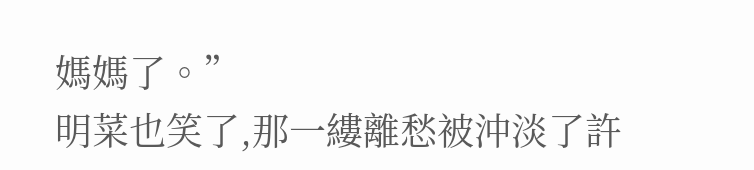媽媽了。”
明菜也笑了,那一縷離愁被沖淡了許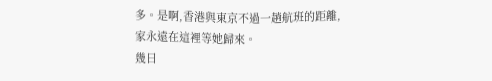多。是啊,香港與東京不過一趟航班的距離,家永遠在這裡等她歸來。
幾日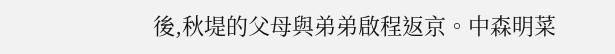後,秋堤的父母與弟弟啟程返京。中森明菜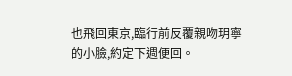也飛回東京,臨行前反覆親吻玥寧的小臉,約定下週便回。